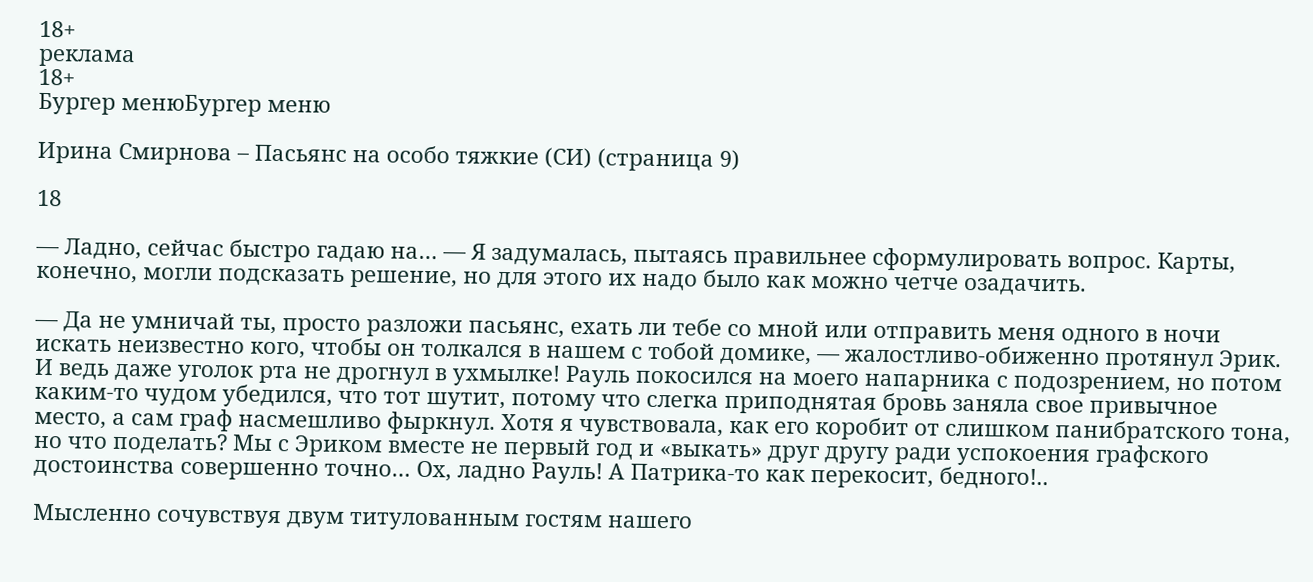18+
реклама
18+
Бургер менюБургер меню

Ирина Смирнова – Пасьянс на особо тяжкие (СИ) (страница 9)

18

— Ладно, сейчас быстро гадаю на… — Я задумалась, пытаясь правильнее сформулировать вопрос. Карты, конечно, могли подсказать решение, но для этого их надо было как можно четче озадачить.

— Да не умничай ты, просто разложи пасьянс, ехать ли тебе со мной или отправить меня одного в ночи искать неизвестно кого, чтобы он толкался в нашем с тобой домике, — жалостливо-обиженно протянул Эрик. И ведь даже уголок рта не дрогнул в ухмылке! Рауль покосился на моего напарника с подозрением, но потом каким-то чудом убедился, что тот шутит, потому что слегка приподнятая бровь заняла свое привычное место, а сам граф насмешливо фыркнул. Хотя я чувствовала, как его коробит от слишком панибратского тона, но что поделать? Мы с Эриком вместе не первый год и «выкать» друг другу ради успокоения графского достоинства совершенно точно… Ох, ладно Рауль! А Патрика-то как перекосит, бедного!..

Мысленно сочувствуя двум титулованным гостям нашего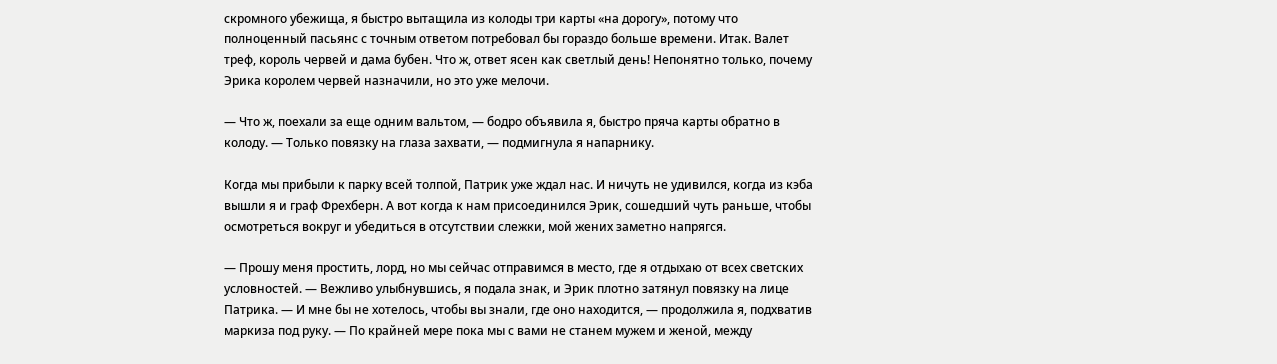скромного убежища, я быстро вытащила из колоды три карты «на дорогу», потому что полноценный пасьянс с точным ответом потребовал бы гораздо больше времени. Итак. Валет треф, король червей и дама бубен. Что ж, ответ ясен как светлый день! Непонятно только, почему Эрика королем червей назначили, но это уже мелочи.

— Что ж, поехали за еще одним вальтом, — бодро объявила я, быстро пряча карты обратно в колоду. — Только повязку на глаза захвати, — подмигнула я напарнику.

Когда мы прибыли к парку всей толпой, Патрик уже ждал нас. И ничуть не удивился, когда из кэба вышли я и граф Фрехберн. А вот когда к нам присоединился Эрик, сошедший чуть раньше, чтобы осмотреться вокруг и убедиться в отсутствии слежки, мой жених заметно напрягся.

— Прошу меня простить, лорд, но мы сейчас отправимся в место, где я отдыхаю от всех светских условностей. — Вежливо улыбнувшись, я подала знак, и Эрик плотно затянул повязку на лице Патрика. — И мне бы не хотелось, чтобы вы знали, где оно находится, — продолжила я, подхватив маркиза под руку. — По крайней мере пока мы с вами не станем мужем и женой, между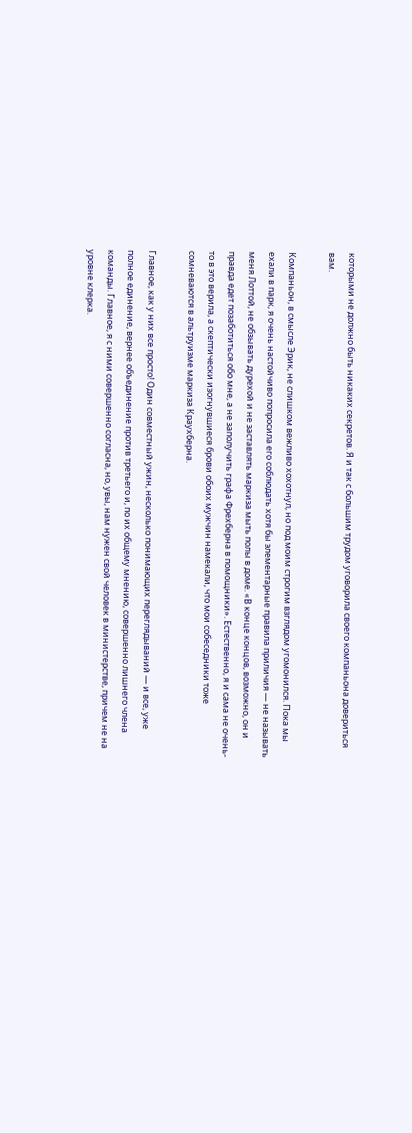которыми не должно быть никаких секретов. Я и так с большим трудом уговорила своего компаньона довериться вам.

Компаньон, в смысле Эрик, не слишком вежливо хохотнул, но под моим строгим взглядом угомонился. Пока мы ехали в парк, я очень настойчиво попросила его соблюдать хотя бы элементарные правила приличия — не называть меня Лоттой, не обзывать дурехой и не заставлять маркиза мыть полы в доме. «В конце концов, возможно, он и правда едет позаботиться обо мне, а не заполучить графа Фрехберна в помощники». Естественно, я и сама не очень-то в это верила, а скептически изогнувшиеся брови обоих мужчин намекали, что мои собеседники тоже сомневаются в альтруизме маркиза Краухберна.

Главное, как у них все просто! Один совместный ужин, несколько понимающих переглядываний — и все, уже полное единение, вернее объединение против третьего и, по их общему мнению, совершенно лишнего члена команды. Главное, я с ними совершенно согласна, но, увы, нам нужен свой человек в министерстве, причем не на уровне клерка.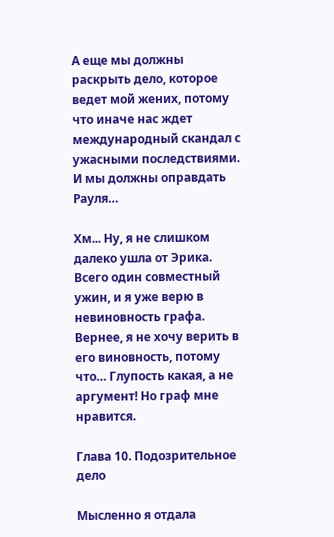А еще мы должны раскрыть дело, которое ведет мой жених, потому что иначе нас ждет международный скандал с ужасными последствиями. И мы должны оправдать Рауля…

Хм... Ну, я не слишком далеко ушла от Эрика. Всего один совместный ужин, и я уже верю в невиновность графа. Вернее, я не хочу верить в его виновность, потому что… Глупость какая, а не аргумент! Но граф мне нравится.

Глава 10. Подозрительное дело

Мысленно я отдала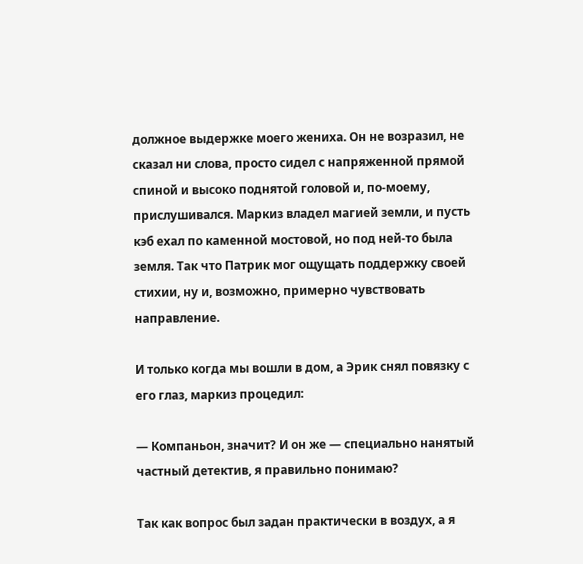должное выдержке моего жениха. Он не возразил, не сказал ни слова, просто сидел с напряженной прямой спиной и высоко поднятой головой и, по-моему, прислушивался. Маркиз владел магией земли, и пусть кэб ехал по каменной мостовой, но под ней-то была земля. Так что Патрик мог ощущать поддержку своей стихии, ну и, возможно, примерно чувствовать направление.

И только когда мы вошли в дом, а Эрик снял повязку с его глаз, маркиз процедил:

— Компаньон, значит? И он же — специально нанятый частный детектив, я правильно понимаю?

Так как вопрос был задан практически в воздух, а я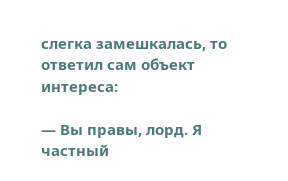слегка замешкалась, то ответил сам объект интереса:

— Вы правы, лорд. Я частный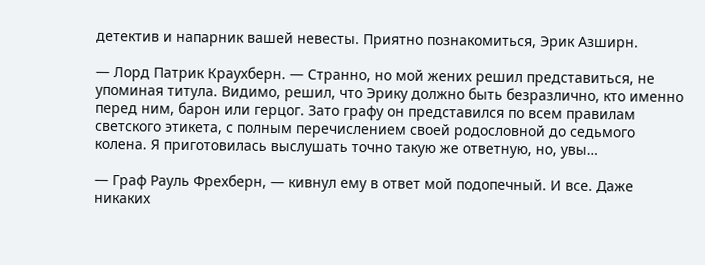детектив и напарник вашей невесты. Приятно познакомиться, Эрик Азширн.

— Лорд Патрик Краухберн. — Странно, но мой жених решил представиться, не упоминая титула. Видимо, решил, что Эрику должно быть безразлично, кто именно перед ним, барон или герцог. Зато графу он представился по всем правилам светского этикета, с полным перечислением своей родословной до седьмого колена. Я приготовилась выслушать точно такую же ответную, но, увы…

— Граф Рауль Фрехберн, — кивнул ему в ответ мой подопечный. И все. Даже никаких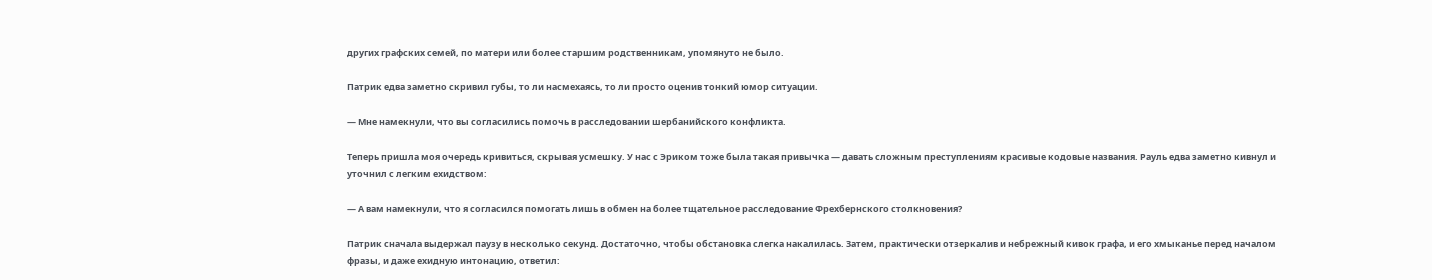других графских семей, по матери или более старшим родственникам, упомянуто не было.

Патрик едва заметно скривил губы, то ли насмехаясь, то ли просто оценив тонкий юмор ситуации.

— Мне намекнули, что вы согласились помочь в расследовании шербанийского конфликта.

Теперь пришла моя очередь кривиться, скрывая усмешку. У нас с Эриком тоже была такая привычка — давать сложным преступлениям красивые кодовые названия. Рауль едва заметно кивнул и уточнил с легким ехидством:

— А вам намекнули, что я согласился помогать лишь в обмен на более тщательное расследование Фрехбернского столкновения?

Патрик сначала выдержал паузу в несколько секунд. Достаточно, чтобы обстановка слегка накалилась. Затем, практически отзеркалив и небрежный кивок графа, и его хмыканье перед началом фразы, и даже ехидную интонацию, ответил: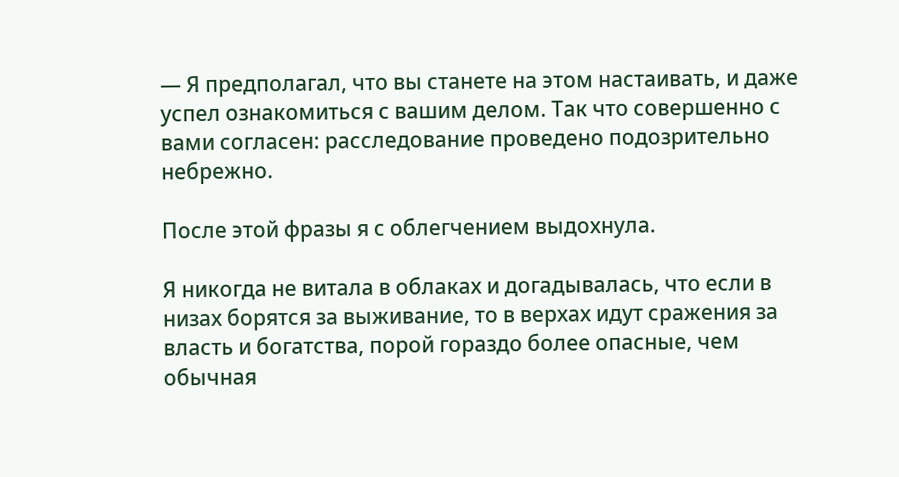— Я предполагал, что вы станете на этом настаивать, и даже успел ознакомиться с вашим делом. Так что совершенно с вами согласен: расследование проведено подозрительно небрежно.

После этой фразы я с облегчением выдохнула.

Я никогда не витала в облаках и догадывалась, что если в низах борятся за выживание, то в верхах идут сражения за власть и богатства, порой гораздо более опасные, чем обычная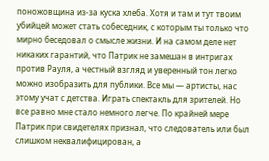поножовщина из-за куска хлеба. Хотя и там и тут твоим убийцей может стать собеседник, с которым ты только что мирно беседовал о смысле жизни. И на самом деле нет никаких гарантий, что Патрик не замешан в интригах против Рауля, а честный взгляд и уверенный тон легко можно изобразить для публики. Все мы — артисты, нас этому учат с детства. Играть спектакль для зрителей. Но все равно мне стало немного легче. По крайней мере Патрик при свидетелях признал, что следователь или был слишком неквалифицирован, а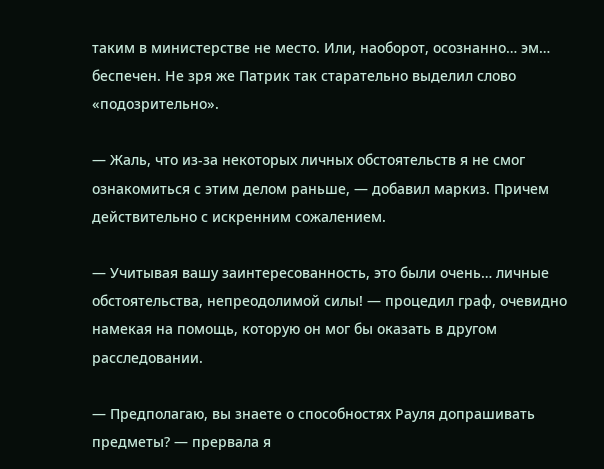таким в министерстве не место. Или, наоборот, осознанно… эм… беспечен. Не зря же Патрик так старательно выделил слово «подозрительно».

— Жаль, что из-за некоторых личных обстоятельств я не смог ознакомиться с этим делом раньше, — добавил маркиз. Причем действительно с искренним сожалением.

— Учитывая вашу заинтересованность, это были очень… личные обстоятельства, непреодолимой силы! — процедил граф, очевидно намекая на помощь, которую он мог бы оказать в другом расследовании.

— Предполагаю, вы знаете о способностях Рауля допрашивать предметы? — прервала я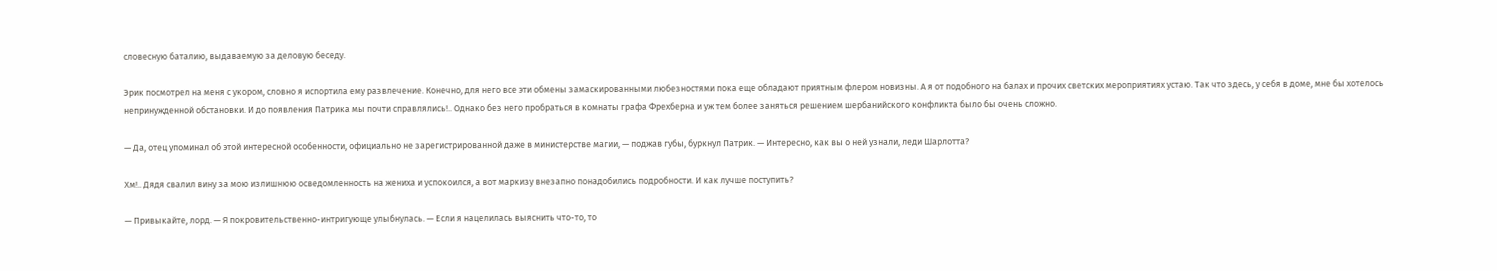словесную баталию, выдаваемую за деловую беседу.

Эрик посмотрел на меня с укором, словно я испортила ему развлечение. Конечно, для него все эти обмены замаскированными любезностями пока еще обладают приятным флером новизны. А я от подобного на балах и прочих светских мероприятиях устаю. Так что здесь, у себя в доме, мне бы хотелось непринужденной обстановки. И до появления Патрика мы почти справлялись!.. Однако без него пробраться в комнаты графа Фрехберна и уж тем более заняться решением шербанийского конфликта было бы очень сложно.

— Да, отец упоминал об этой интересной особенности, официально не зарегистрированной даже в министерстве магии, — поджав губы, буркнул Патрик. — Интересно, как вы о ней узнали, леди Шарлотта?

Хм!.. Дядя свалил вину за мою излишнюю осведомленность на жениха и успокоился, а вот маркизу внезапно понадобились подробности. И как лучше поступить?

— Привыкайте, лорд. — Я покровительственно-интригующе улыбнулась. — Если я нацелилась выяснить что-то, то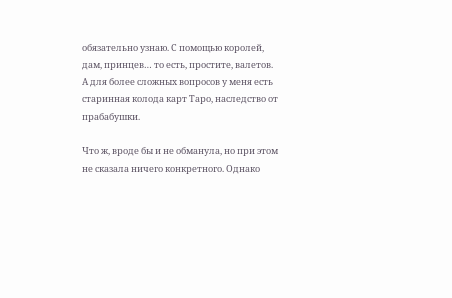обязательно узнаю. С помощью королей, дам, принцев… то есть, простите, валетов. А для более сложных вопросов у меня есть старинная колода карт Таро, наследство от прабабушки.

Что ж, вроде бы и не обманула, но при этом не сказала ничего конкретного. Однако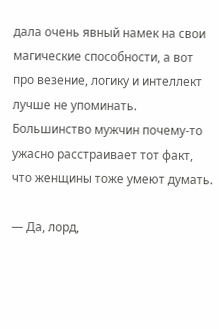дала очень явный намек на свои магические способности, а вот про везение, логику и интеллект лучше не упоминать. Большинство мужчин почему-то ужасно расстраивает тот факт, что женщины тоже умеют думать.

— Да, лорд,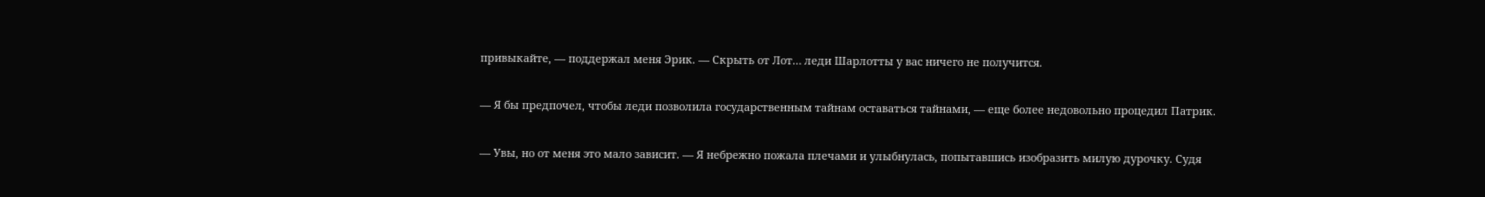привыкайте, — поддержал меня Эрик. — Скрыть от Лот… леди Шарлотты у вас ничего не получится.

— Я бы предпочел, чтобы леди позволила государственным тайнам оставаться тайнами, — еще более недовольно процедил Патрик.

— Увы, но от меня это мало зависит. — Я небрежно пожала плечами и улыбнулась, попытавшись изобразить милую дурочку. Судя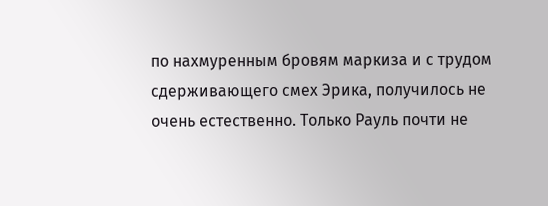по нахмуренным бровям маркиза и с трудом сдерживающего смех Эрика, получилось не очень естественно. Только Рауль почти не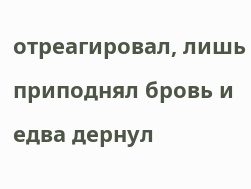отреагировал, лишь приподнял бровь и едва дернул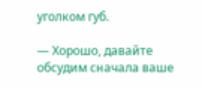уголком губ.

— Хорошо, давайте обсудим сначала ваше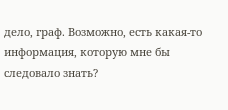дело, граф. Возможно, есть какая-то информация, которую мне бы следовало знать?